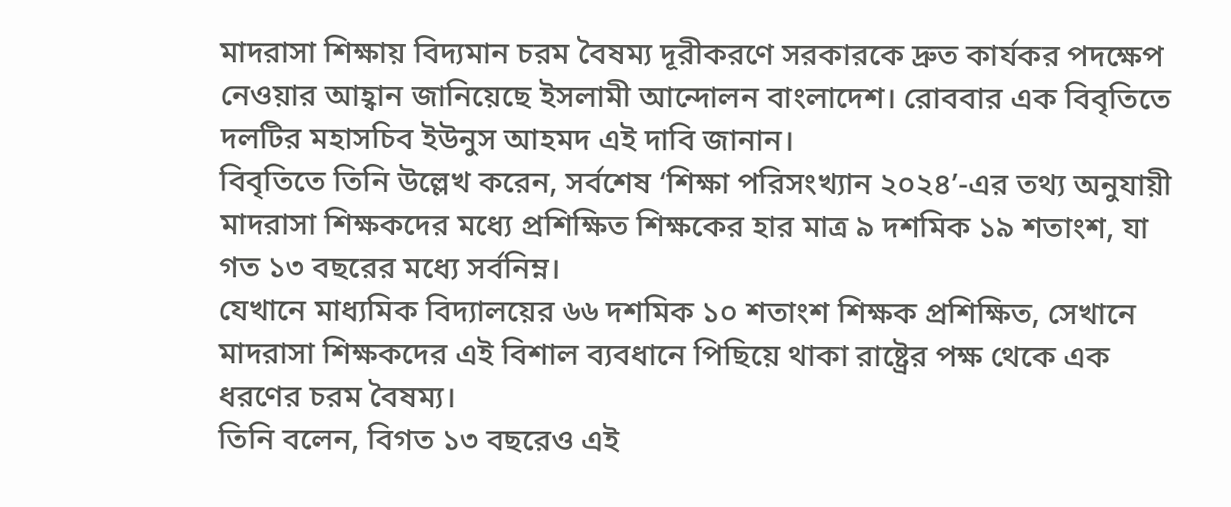মাদরাসা শিক্ষায় বিদ্যমান চরম বৈষম্য দূরীকরণে সরকারকে দ্রুত কার্যকর পদক্ষেপ নেওয়ার আহ্বান জানিয়েছে ইসলামী আন্দোলন বাংলাদেশ। রোববার এক বিবৃতিতে দলটির মহাসচিব ইউনুস আহমদ এই দাবি জানান।
বিবৃতিতে তিনি উল্লেখ করেন, সর্বশেষ ‘শিক্ষা পরিসংখ্যান ২০২৪’-এর তথ্য অনুযায়ী মাদরাসা শিক্ষকদের মধ্যে প্রশিক্ষিত শিক্ষকের হার মাত্র ৯ দশমিক ১৯ শতাংশ, যা গত ১৩ বছরের মধ্যে সর্বনিম্ন।
যেখানে মাধ্যমিক বিদ্যালয়ের ৬৬ দশমিক ১০ শতাংশ শিক্ষক প্রশিক্ষিত, সেখানে মাদরাসা শিক্ষকদের এই বিশাল ব্যবধানে পিছিয়ে থাকা রাষ্ট্রের পক্ষ থেকে এক ধরণের চরম বৈষম্য।
তিনি বলেন, বিগত ১৩ বছরেও এই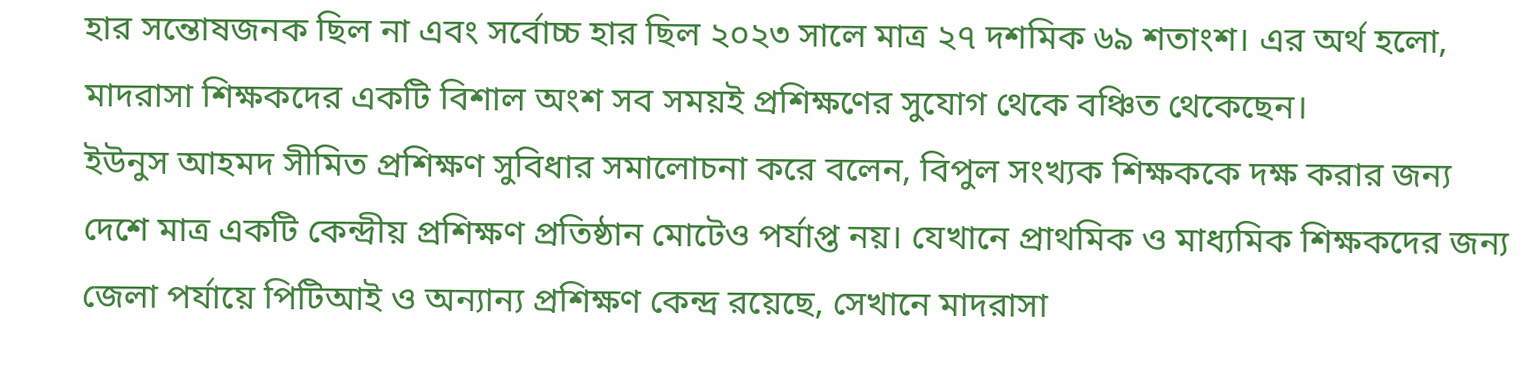হার সন্তোষজনক ছিল না এবং সর্বোচ্চ হার ছিল ২০২৩ সালে মাত্র ২৭ দশমিক ৬৯ শতাংশ। এর অর্থ হলো, মাদরাসা শিক্ষকদের একটি বিশাল অংশ সব সময়ই প্রশিক্ষণের সুযোগ থেকে বঞ্চিত থেকেছেন।
ইউনুস আহমদ সীমিত প্রশিক্ষণ সুবিধার সমালোচনা করে বলেন, বিপুল সংখ্যক শিক্ষককে দক্ষ করার জন্য দেশে মাত্র একটি কেন্দ্রীয় প্রশিক্ষণ প্রতিষ্ঠান মোটেও পর্যাপ্ত নয়। যেখানে প্রাথমিক ও মাধ্যমিক শিক্ষকদের জন্য জেলা পর্যায়ে পিটিআই ও অন্যান্য প্রশিক্ষণ কেন্দ্র রয়েছে, সেখানে মাদরাসা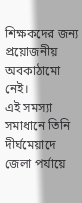শিক্ষকদের জন্য প্রয়োজনীয় অবকাঠামো নেই।
এই সমস্যা সমাধানে তিনি দীর্ঘমেয়াদে জেলা পর্যায়ে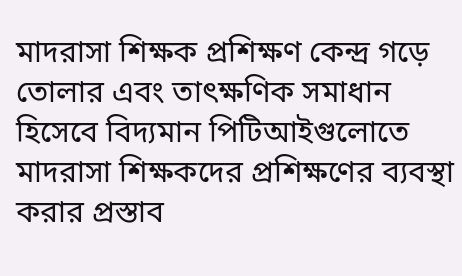মাদরাসা শিক্ষক প্রশিক্ষণ কেন্দ্র গড়ে তোলার এবং তাৎক্ষণিক সমাধান হিসেবে বিদ্যমান পিটিআইগুলোতে মাদরাসা শিক্ষকদের প্রশিক্ষণের ব্যবস্থা করার প্রস্তাব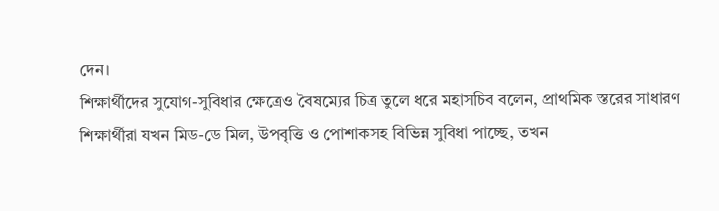দেন।
শিক্ষার্থীদের সুযোগ-সুবিধার ক্ষেত্রেও বৈষম্যের চিত্র তুলে ধরে মহাসচিব বলেন, প্রাথমিক স্তরের সাধারণ শিক্ষার্থীরা যখন মিড-ডে মিল, উপবৃত্তি ও পোশাকসহ বিভিন্ন সুবিধা পাচ্ছে, তখন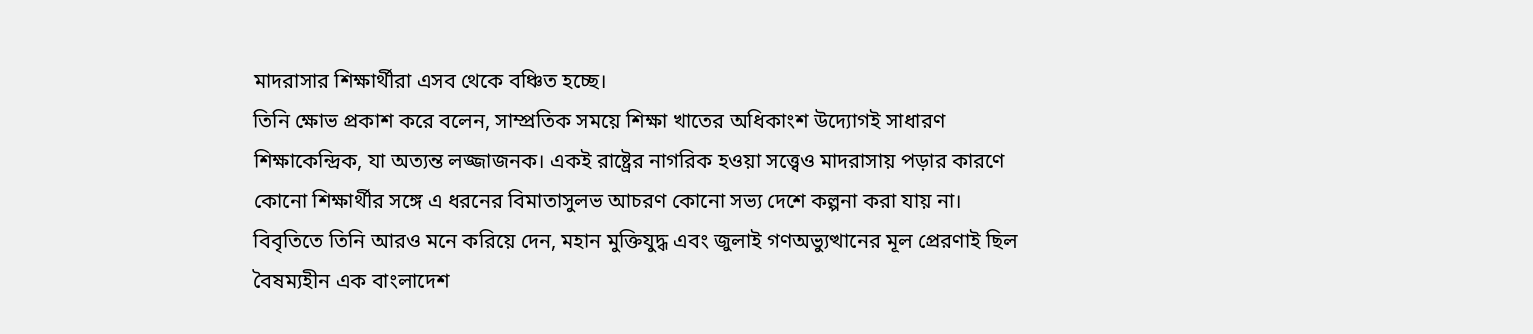মাদরাসার শিক্ষার্থীরা এসব থেকে বঞ্চিত হচ্ছে।
তিনি ক্ষোভ প্রকাশ করে বলেন, সাম্প্রতিক সময়ে শিক্ষা খাতের অধিকাংশ উদ্যোগই সাধারণ শিক্ষাকেন্দ্রিক, যা অত্যন্ত লজ্জাজনক। একই রাষ্ট্রের নাগরিক হওয়া সত্ত্বেও মাদরাসায় পড়ার কারণে কোনো শিক্ষার্থীর সঙ্গে এ ধরনের বিমাতাসুলভ আচরণ কোনো সভ্য দেশে কল্পনা করা যায় না।
বিবৃতিতে তিনি আরও মনে করিয়ে দেন, মহান মুক্তিযুদ্ধ এবং জুলাই গণঅভ্যুত্থানের মূল প্রেরণাই ছিল বৈষম্যহীন এক বাংলাদেশ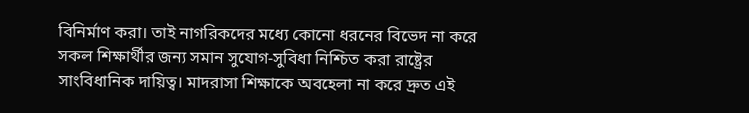বিনির্মাণ করা। তাই নাগরিকদের মধ্যে কোনো ধরনের বিভেদ না করে সকল শিক্ষার্থীর জন্য সমান সুযোগ-সুবিধা নিশ্চিত করা রাষ্ট্রের সাংবিধানিক দায়িত্ব। মাদরাসা শিক্ষাকে অবহেলা না করে দ্রুত এই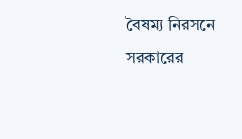বৈষম্য নিরসনে সরকারের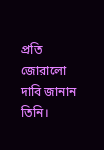প্রতি জোরালো দাবি জানান তিনি।